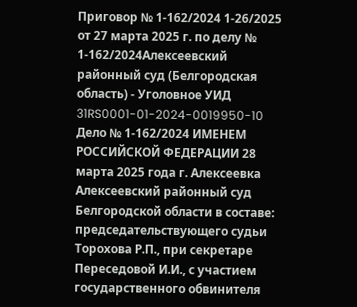Приговор № 1-162/2024 1-26/2025 от 27 марта 2025 г. по делу № 1-162/2024Алексеевский районный суд (Белгородская область) - Уголовное УИД 31RS0001-01-2024-0019950-10 Дело № 1-162/2024 ИМЕНЕМ РОССИЙСКОЙ ФЕДЕРАЦИИ 28 марта 2025 года г. Алексеевка Алексеевский районный суд Белгородской области в составе: председательствующего судьи Торохова Р.П., при секретаре Переседовой И.И., с участием государственного обвинителя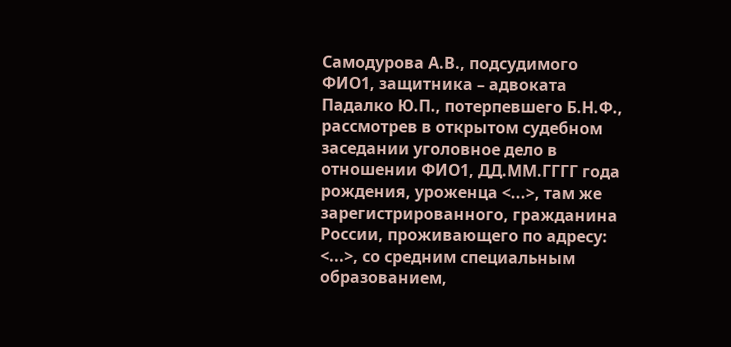Самодурова А.В., подсудимого ФИО1, защитника – адвоката Падалко Ю.П., потерпевшего Б.Н.Ф., рассмотрев в открытом судебном заседании уголовное дело в отношении ФИО1, ДД.ММ.ГГГГ года рождения, уроженца <...>, там же зарегистрированного, гражданина России, проживающего по адресу: <...>, со средним специальным образованием,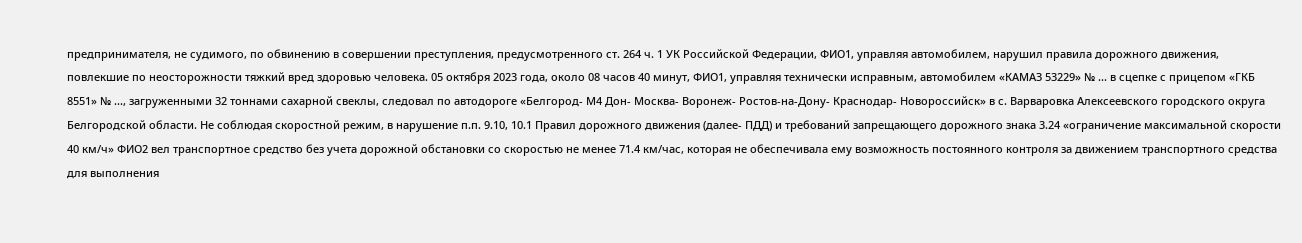предпринимателя, не судимого, по обвинению в совершении преступления, предусмотренного ст. 264 ч. 1 УК Российской Федерации, ФИО1, управляя автомобилем, нарушил правила дорожного движения, повлекшие по неосторожности тяжкий вред здоровью человека. 05 октября 2023 года, около 08 часов 40 минут, ФИО1, управляя технически исправным, автомобилем «КАМАЗ 53229» № ... в сцепке с прицепом «ГКБ 8551» № ..., загруженными 32 тоннами сахарной свеклы, следовал по автодороге «Белгород- М4 Дон- Москва- Воронеж- Ростов-на-Дону- Краснодар- Новороссийск» в с. Варваровка Алексеевского городского округа Белгородской области. Не соблюдая скоростной режим, в нарушение п.п. 9.10, 10.1 Правил дорожного движения (далее- ПДД) и требований запрещающего дорожного знака 3.24 «ограничение максимальной скорости 40 км/ч» ФИО2 вел транспортное средство без учета дорожной обстановки со скоростью не менее 71.4 км/час, которая не обеспечивала ему возможность постоянного контроля за движением транспортного средства для выполнения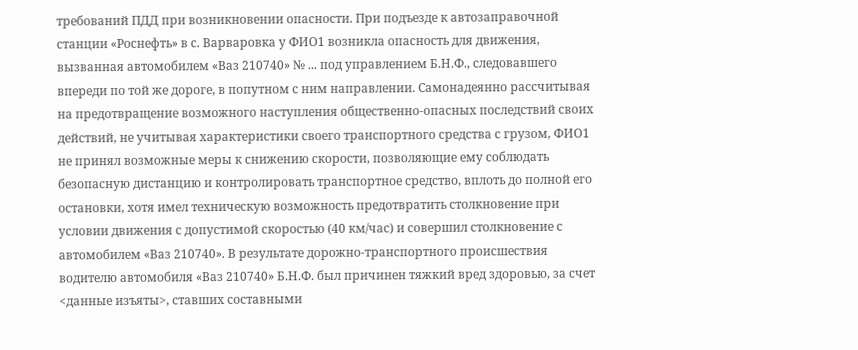требований ПДД при возникновении опасности. При подъезде к автозаправочной станции «Роснефть» в с. Варваровка у ФИО1 возникла опасность для движения, вызванная автомобилем «Ваз 210740» № ... под управлением Б.Н.Ф., следовавшего впереди по той же дороге, в попутном с ним направлении. Самонадеянно рассчитывая на предотвращение возможного наступления общественно-опасных последствий своих действий, не учитывая характеристики своего транспортного средства с грузом, ФИО1 не принял возможные меры к снижению скорости, позволяющие ему соблюдать безопасную дистанцию и контролировать транспортное средство, вплоть до полной его остановки, хотя имел техническую возможность предотвратить столкновение при условии движения с допустимой скоростью (40 км/час) и совершил столкновение с автомобилем «Ваз 210740». В результате дорожно-транспортного происшествия водителю автомобиля «Ваз 210740» Б.Н.Ф. был причинен тяжкий вред здоровью, за счет <данные изъяты>, ставших составными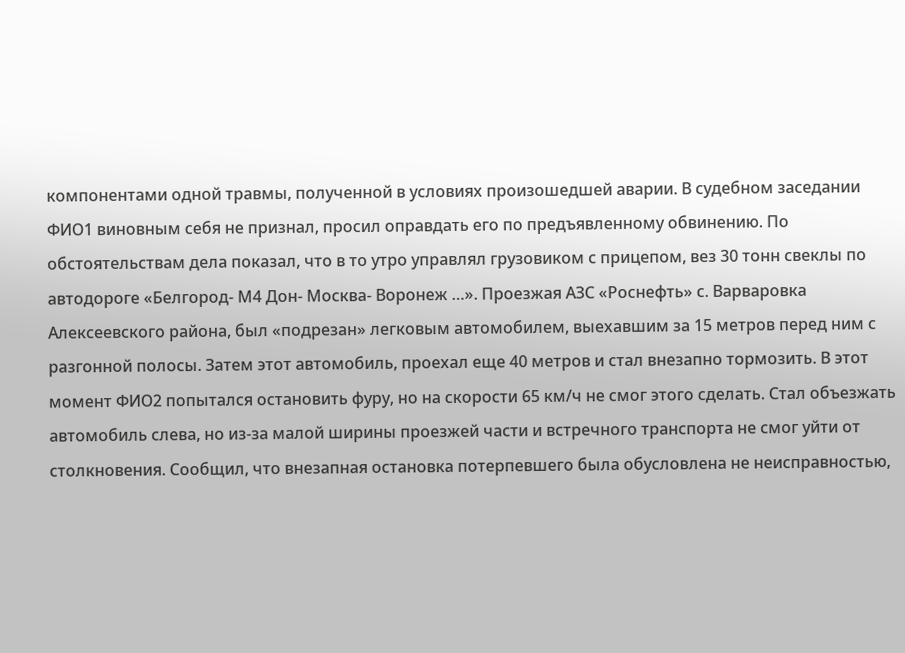компонентами одной травмы, полученной в условиях произошедшей аварии. В судебном заседании ФИО1 виновным себя не признал, просил оправдать его по предъявленному обвинению. По обстоятельствам дела показал, что в то утро управлял грузовиком с прицепом, вез 30 тонн свеклы по автодороге «Белгород- М4 Дон- Москва- Воронеж …». Проезжая АЗС «Роснефть» с. Варваровка Алексеевского района, был «подрезан» легковым автомобилем, выехавшим за 15 метров перед ним с разгонной полосы. Затем этот автомобиль, проехал еще 40 метров и стал внезапно тормозить. В этот момент ФИО2 попытался остановить фуру, но на скорости 65 км/ч не смог этого сделать. Стал объезжать автомобиль слева, но из-за малой ширины проезжей части и встречного транспорта не смог уйти от столкновения. Сообщил, что внезапная остановка потерпевшего была обусловлена не неисправностью,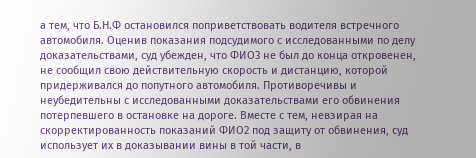а тем, что Б.Н.Ф остановился поприветствовать водителя встречного автомобиля. Оценив показания подсудимого с исследованными по делу доказательствами, суд убежден, что ФИО3 не был до конца откровенен, не сообщил свою действительную скорость и дистанцию, которой придерживался до попутного автомобиля. Противоречивы и неубедительны с исследованными доказательствами его обвинения потерпевшего в остановке на дороге. Вместе с тем, невзирая на скорректированность показаний ФИО2 под защиту от обвинения, суд использует их в доказывании вины в той части, в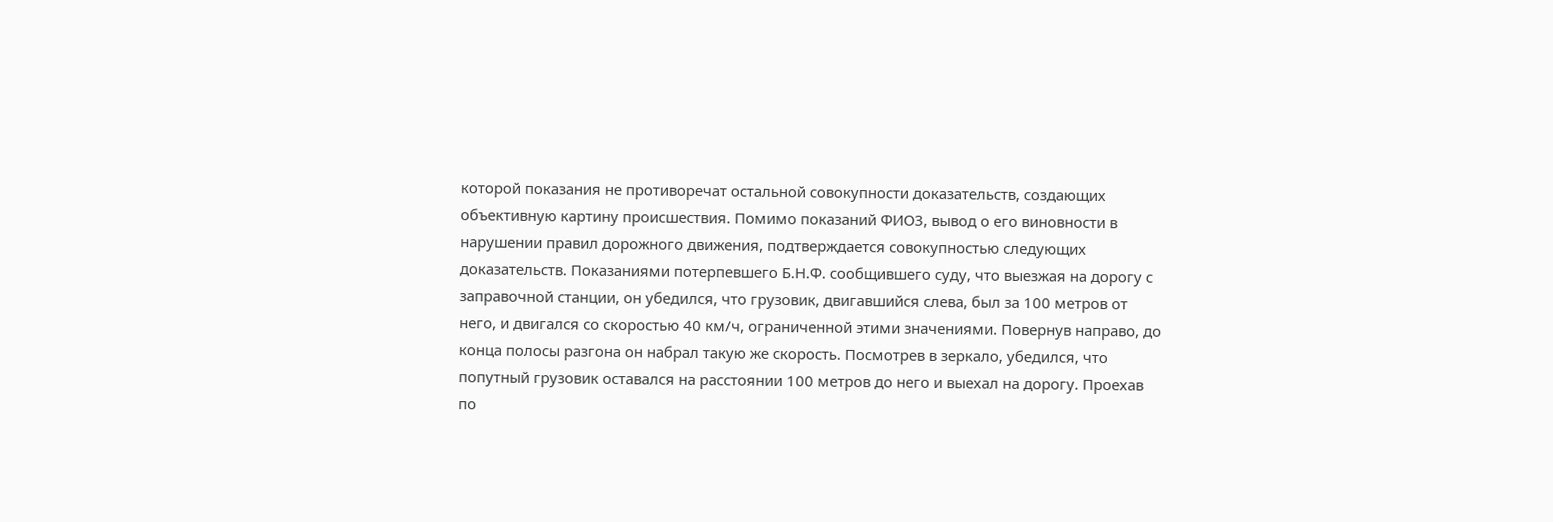которой показания не противоречат остальной совокупности доказательств, создающих объективную картину происшествия. Помимо показаний ФИО3, вывод о его виновности в нарушении правил дорожного движения, подтверждается совокупностью следующих доказательств. Показаниями потерпевшего Б.Н.Ф. сообщившего суду, что выезжая на дорогу с заправочной станции, он убедился, что грузовик, двигавшийся слева, был за 100 метров от него, и двигался со скоростью 40 км/ч, ограниченной этими значениями. Повернув направо, до конца полосы разгона он набрал такую же скорость. Посмотрев в зеркало, убедился, что попутный грузовик оставался на расстоянии 100 метров до него и выехал на дорогу. Проехав по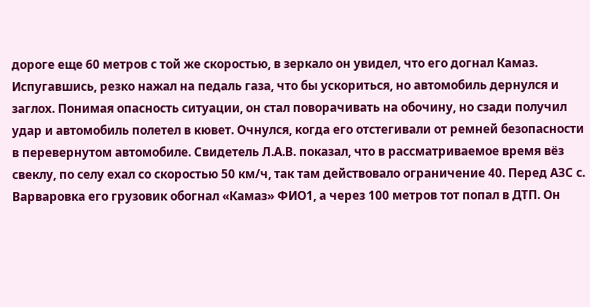дороге еще 60 метров с той же скоростью, в зеркало он увидел, что его догнал Камаз. Испугавшись, резко нажал на педаль газа, что бы ускориться, но автомобиль дернулся и заглох. Понимая опасность ситуации, он стал поворачивать на обочину, но сзади получил удар и автомобиль полетел в кювет. Очнулся, когда его отстегивали от ремней безопасности в перевернутом автомобиле. Свидетель Л.А.В. показал, что в рассматриваемое время вёз свеклу, по селу ехал со скоростью 50 км/ч, так там действовало ограничение 40. Перед АЗС с. Варваровка его грузовик обогнал «Камаз» ФИО1, а через 100 метров тот попал в ДТП. Он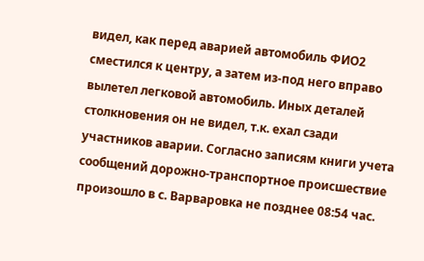видел, как перед аварией автомобиль ФИО2 сместился к центру, а затем из-под него вправо вылетел легковой автомобиль. Иных деталей столкновения он не видел, т.к. ехал сзади участников аварии. Согласно записям книги учета сообщений дорожно-транспортное происшествие произошло в с. Варваровка не позднее 08:54 час.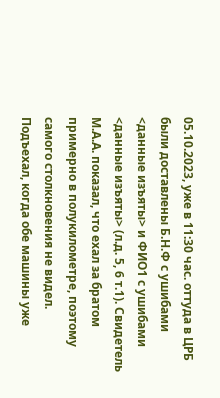05.10.2023, уже в 11:30 час. оттуда в ЦРБ были доставлены Б.Н.Ф с ушибами <данные изъяты> и ФИО1 с ушибами <данные изъяты> (л.д. 5, 6 т.1). Свидетель М.А.А. показал, что ехал за братом примерно в полукилометре, поэтому самого столкновения не видел. Подъехал, когда обе машины уже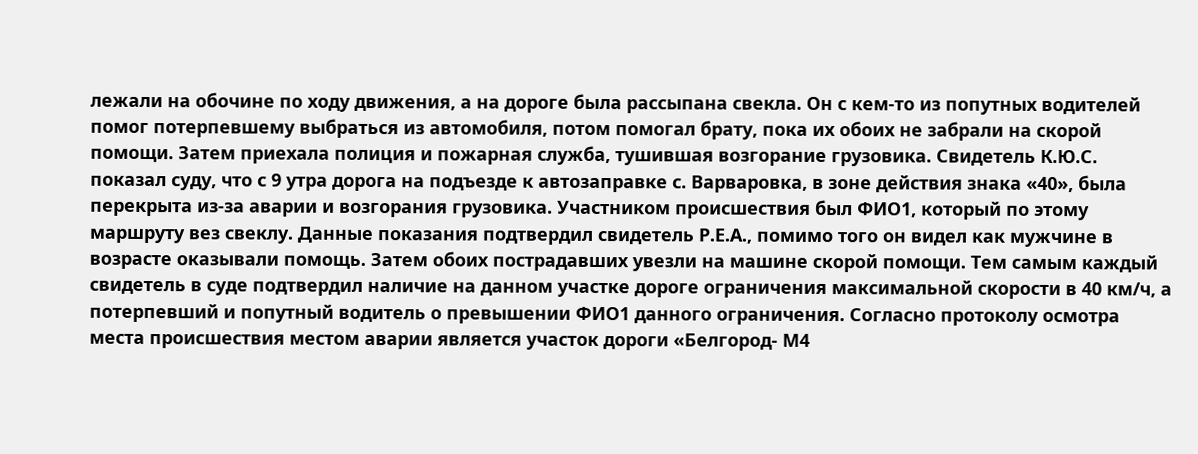лежали на обочине по ходу движения, а на дороге была рассыпана свекла. Он с кем-то из попутных водителей помог потерпевшему выбраться из автомобиля, потом помогал брату, пока их обоих не забрали на скорой помощи. Затем приехала полиция и пожарная служба, тушившая возгорание грузовика. Свидетель К.Ю.С. показал суду, что с 9 утра дорога на подъезде к автозаправке с. Варваровка, в зоне действия знака «40», была перекрыта из-за аварии и возгорания грузовика. Участником происшествия был ФИО1, который по этому маршруту вез свеклу. Данные показания подтвердил свидетель Р.Е.А., помимо того он видел как мужчине в возрасте оказывали помощь. Затем обоих пострадавших увезли на машине скорой помощи. Тем самым каждый свидетель в суде подтвердил наличие на данном участке дороге ограничения максимальной скорости в 40 км/ч, а потерпевший и попутный водитель о превышении ФИО1 данного ограничения. Согласно протоколу осмотра места происшествия местом аварии является участок дороги «Белгород- М4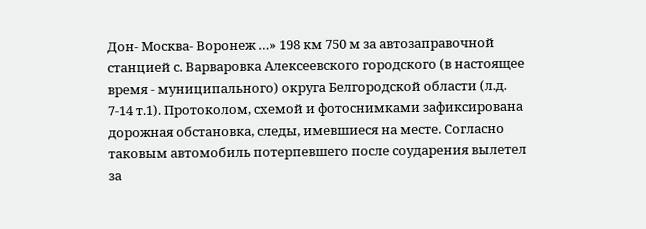Дон- Москва- Воронеж …» 198 км 750 м за автозаправочной станцией с. Варваровка Алексеевского городского (в настоящее время - муниципального) округа Белгородской области (л.д. 7-14 т.1). Протоколом, схемой и фотоснимками зафиксирована дорожная обстановка, следы, имевшиеся на месте. Согласно таковым автомобиль потерпевшего после соударения вылетел за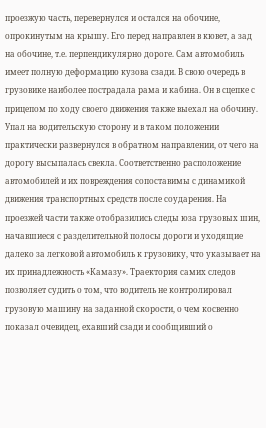проезжую часть, перевернулся и остался на обочине, опрокинутым на крышу. Его перед направлен в кювет, а зад на обочине, т.е. перпендикулярно дороге. Сам автомобиль имеет полную деформацию кузова сзади. В свою очередь в грузовике наиболее пострадала рама и кабина. Он в сцепке с прицепом по ходу своего движения также выехал на обочину. Упал на водительскую сторону и в таком положении практически развернулся в обратном направлении, от чего на дорогу высыпалась свекла. Соответственно расположение автомобилей и их повреждения сопоставимы с динамикой движения транспортных средств после соударения. На проезжей части также отобразились следы юза грузовых шин, начавшиеся с разделительной полосы дороги и уходящие далеко за легковой автомобиль к грузовику, что указывает на их принадлежность «Камазу». Траектория самих следов позволяет судить о том, что водитель не контролировал грузовую машину на заданной скорости, о чем косвенно показал очевидец, ехавший сзади и сообщивший о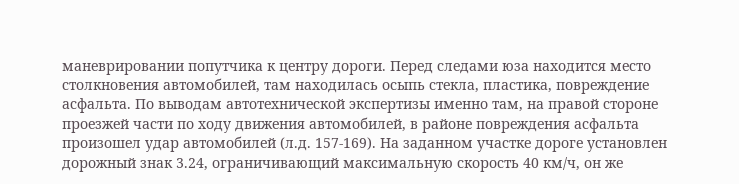маневрировании попутчика к центру дороги. Перед следами юза находится место столкновения автомобилей, там находилась осыпь стекла, пластика, повреждение асфальта. По выводам автотехнической экспертизы именно там, на правой стороне проезжей части по ходу движения автомобилей, в районе повреждения асфальта произошел удар автомобилей (л.д. 157-169). На заданном участке дороге установлен дорожный знак 3.24, ограничивающий максимальную скорость 40 км/ч, он же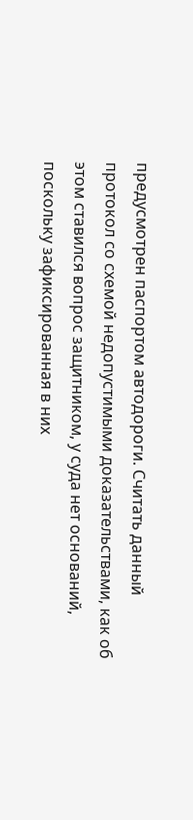предусмотрен паспортом автодороги. Считать данный протокол со схемой недопустимыми доказательствами, как об этом ставился вопрос защитником, у суда нет оснований, поскольку зафиксированная в них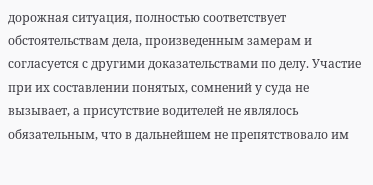дорожная ситуация, полностью соответствует обстоятельствам дела, произведенным замерам и согласуется с другими доказательствами по делу. Участие при их составлении понятых, сомнений у суда не вызывает, а присутствие водителей не являлось обязательным, что в дальнейшем не препятствовало им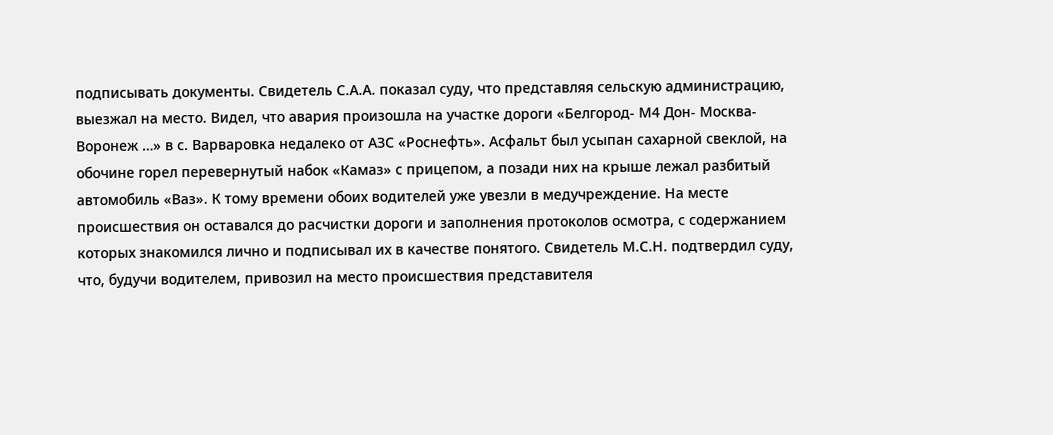подписывать документы. Свидетель С.А.А. показал суду, что представляя сельскую администрацию, выезжал на место. Видел, что авария произошла на участке дороги «Белгород- М4 Дон- Москва- Воронеж …» в с. Варваровка недалеко от АЗС «Роснефть». Асфальт был усыпан сахарной свеклой, на обочине горел перевернутый набок «Камаз» с прицепом, а позади них на крыше лежал разбитый автомобиль «Ваз». К тому времени обоих водителей уже увезли в медучреждение. На месте происшествия он оставался до расчистки дороги и заполнения протоколов осмотра, с содержанием которых знакомился лично и подписывал их в качестве понятого. Свидетель М.С.Н. подтвердил суду, что, будучи водителем, привозил на место происшествия представителя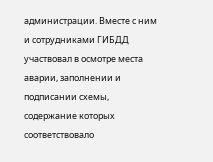администрации. Вместе с ним и сотрудниками ГИБДД участвовал в осмотре места аварии, заполнении и подписании схемы, содержание которых соответствовало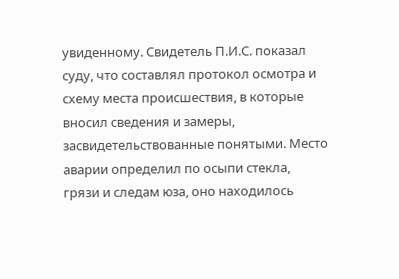увиденному. Свидетель П.И.С. показал суду, что составлял протокол осмотра и схему места происшествия, в которые вносил сведения и замеры, засвидетельствованные понятыми. Место аварии определил по осыпи стекла, грязи и следам юза, оно находилось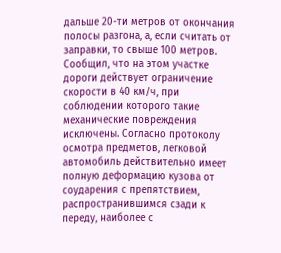дальше 20-ти метров от окончания полосы разгона, а, если считать от заправки, то свыше 100 метров. Сообщил, что на этом участке дороги действует ограничение скорости в 40 км/ч, при соблюдении которого такие механические повреждения исключены. Согласно протоколу осмотра предметов, легковой автомобиль действительно имеет полную деформацию кузова от соударения с препятствием, распространившимся сзади к переду, наиболее с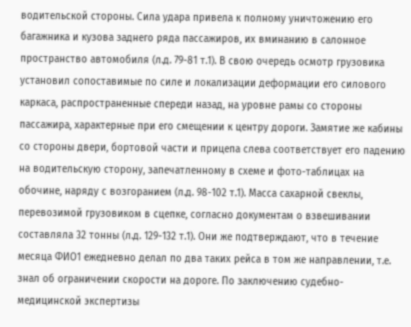водительской стороны. Сила удара привела к полному уничтожению его багажника и кузова заднего ряда пассажиров, их вминанию в салонное пространство автомобиля (л.д. 79-81 т.1). В свою очередь осмотр грузовика установил сопоставимые по силе и локализации деформации его силового каркаса, распространенные спереди назад, на уровне рамы со стороны пассажира, характерные при его смещении к центру дороги. Замятие же кабины со стороны двери, бортовой части и прицепа слева соответствует его падению на водительскую сторону, запечатленному в схеме и фото-таблицах на обочине, наряду с возгоранием (л.д. 98-102 т.1). Масса сахарной свеклы, перевозимой грузовиком в сцепке, согласно документам о взвешивании составляла 32 тонны (л.д. 129-132 т.1). Они же подтверждают, что в течение месяца ФИО1 ежедневно делал по два таких рейса в том же направлении, т.е. знал об ограничении скорости на дороге. По заключению судебно-медицинской экспертизы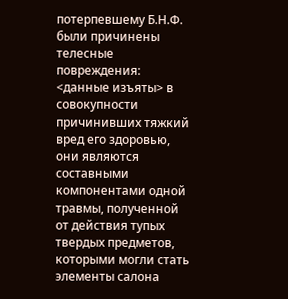потерпевшему Б.Н.Ф. были причинены телесные повреждения: <данные изъяты> в совокупности причинивших тяжкий вред его здоровью, они являются составными компонентами одной травмы, полученной от действия тупых твердых предметов, которыми могли стать элементы салона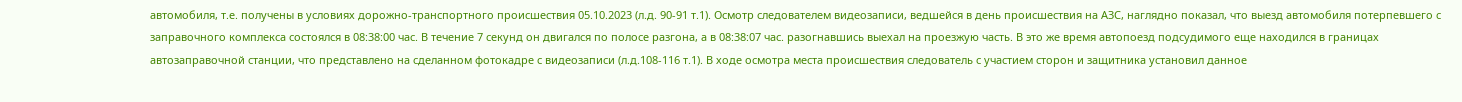автомобиля, т.е. получены в условиях дорожно-транспортного происшествия 05.10.2023 (л.д. 90-91 т.1). Осмотр следователем видеозаписи, ведшейся в день происшествия на АЗС, наглядно показал, что выезд автомобиля потерпевшего с заправочного комплекса состоялся в 08:38:00 час. В течение 7 секунд он двигался по полосе разгона, а в 08:38:07 час. разогнавшись выехал на проезжую часть. В это же время автопоезд подсудимого еще находился в границах автозаправочной станции, что представлено на сделанном фотокадре с видеозаписи (л.д.108-116 т.1). В ходе осмотра места происшествия следователь с участием сторон и защитника установил данное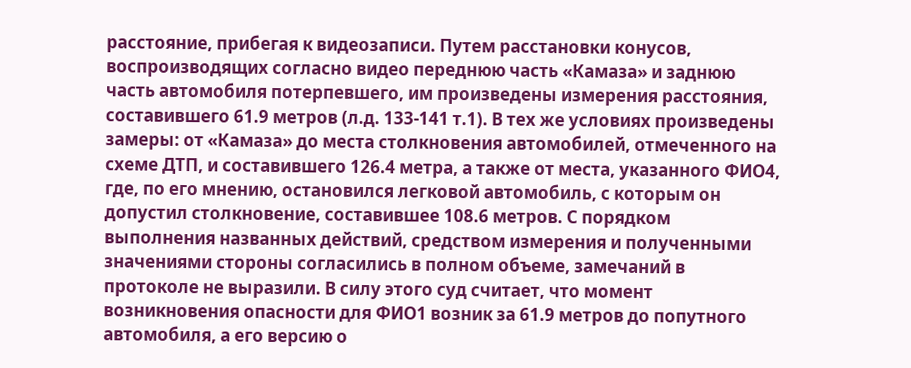расстояние, прибегая к видеозаписи. Путем расстановки конусов, воспроизводящих согласно видео переднюю часть «Камаза» и заднюю часть автомобиля потерпевшего, им произведены измерения расстояния, составившего 61.9 метров (л.д. 133-141 т.1). В тех же условиях произведены замеры: от «Камаза» до места столкновения автомобилей, отмеченного на схеме ДТП, и составившего 126.4 метра, а также от места, указанного ФИО4, где, по его мнению, остановился легковой автомобиль, с которым он допустил столкновение, составившее 108.6 метров. С порядком выполнения названных действий, средством измерения и полученными значениями стороны согласились в полном объеме, замечаний в протоколе не выразили. В силу этого суд считает, что момент возникновения опасности для ФИО1 возник за 61.9 метров до попутного автомобиля, а его версию о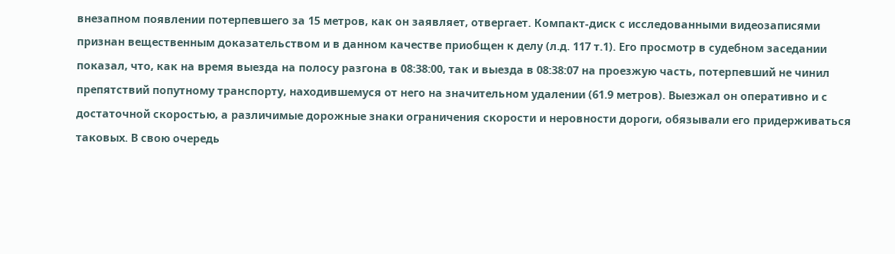внезапном появлении потерпевшего за 15 метров, как он заявляет, отвергает. Компакт-диск с исследованными видеозаписями признан вещественным доказательством и в данном качестве приобщен к делу (л.д. 117 т.1). Его просмотр в судебном заседании показал, что, как на время выезда на полосу разгона в 08:38:00, так и выезда в 08:38:07 на проезжую часть, потерпевший не чинил препятствий попутному транспорту, находившемуся от него на значительном удалении (61.9 метров). Выезжал он оперативно и с достаточной скоростью, а различимые дорожные знаки ограничения скорости и неровности дороги, обязывали его придерживаться таковых. В свою очередь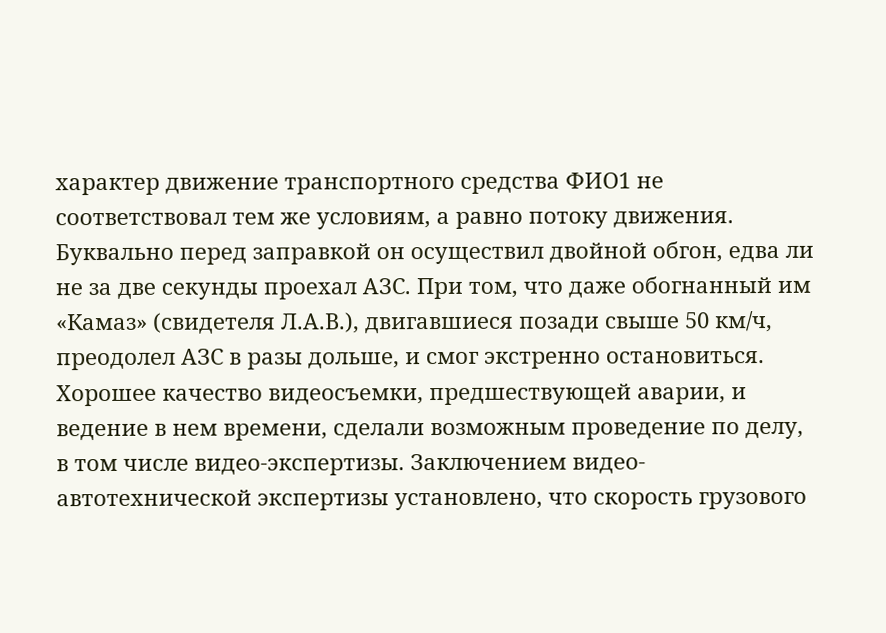характер движение транспортного средства ФИО1 не соответствовал тем же условиям, а равно потоку движения. Буквально перед заправкой он осуществил двойной обгон, едва ли не за две секунды проехал АЗС. При том, что даже обогнанный им «Камаз» (свидетеля Л.А.В.), двигавшиеся позади свыше 50 км/ч, преодолел АЗС в разы дольше, и смог экстренно остановиться. Хорошее качество видеосъемки, предшествующей аварии, и ведение в нем времени, сделали возможным проведение по делу, в том числе видео-экспертизы. Заключением видео- автотехнической экспертизы установлено, что скорость грузового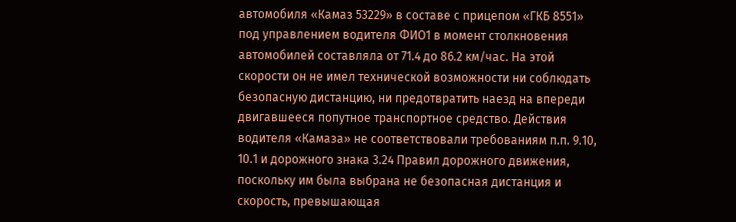автомобиля «Камаз 53229» в составе с прицепом «ГКБ 8551» под управлением водителя ФИО1 в момент столкновения автомобилей составляла от 71.4 до 86.2 км/час. На этой скорости он не имел технической возможности ни соблюдать безопасную дистанцию, ни предотвратить наезд на впереди двигавшееся попутное транспортное средство. Действия водителя «Камаза» не соответствовали требованиям п.п. 9.10, 10.1 и дорожного знака 3.24 Правил дорожного движения, поскольку им была выбрана не безопасная дистанция и скорость, превышающая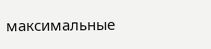максимальные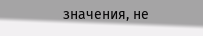значения, не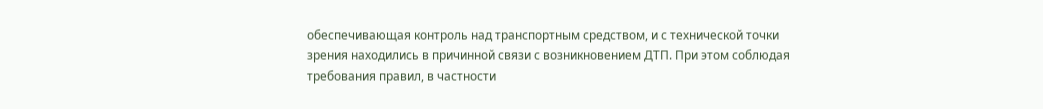обеспечивающая контроль над транспортным средством, и с технической точки зрения находились в причинной связи с возникновением ДТП. При этом соблюдая требования правил, в частности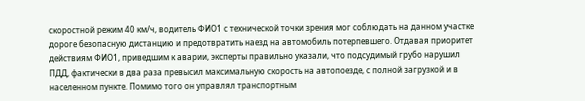скоростной режим 40 км/ч, водитель ФИО1 с технической точки зрения мог соблюдать на данном участке дороге безопасную дистанцию и предотвратить наезд на автомобиль потерпевшего. Отдавая приоритет действиям ФИО1, приведшим к аварии, эксперты правильно указали, что подсудимый грубо нарушил ПДД, фактически в два раза превысил максимальную скорость на автопоезде, с полной загрузкой и в населенном пункте. Помимо того он управлял транспортным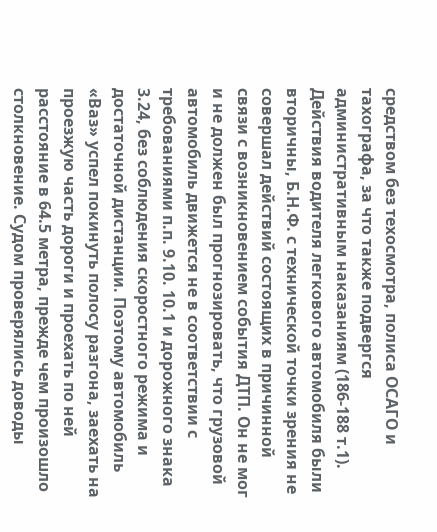средством без техосмотра, полиса ОСАГО и тахографа, за что также подвергся административным наказаниям (186-188 т.1). Действия водителя легкового автомобиля были вторичны, Б.Н.Ф. с технической точки зрения не совершал действий состоящих в причинной связи с возникновением события ДТП. Он не мог и не должен был прогнозировать, что грузовой автомобиль движется не в соответствии с требованиями п.п. 9.10. 10.1 и дорожного знака 3.24, без соблюдения скоростного режима и достаточной дистанции. Поэтому автомобиль «Ваз» успел покинуть полосу разгона, заехать на проезжую часть дороги и проехать по ней расстояние в 64.5 метра, прежде чем произошло столкновение. Судом проверялись доводы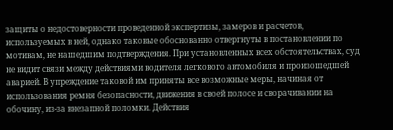защиты о недостоверности проведенной экспертизы, замеров и расчетов, используемых в ней, однако таковые обоснованно отвергнуты в постановлении по мотивам, не нашедшим подтверждения. При установленных всех обстоятельствах, суд не видит связи между действиями водителя легкового автомобиля и произошедшей аварией. В упреждение таковой им приняты все возможные меры, начиная от использования ремня безопасности, движения в своей полосе и сворачивании на обочину, из-за внезапной поломки. Действия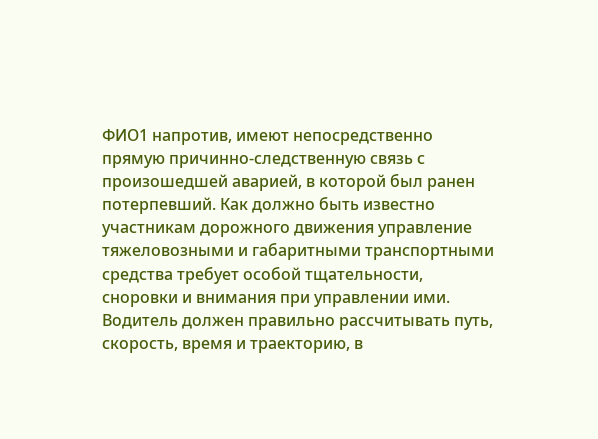ФИО1 напротив, имеют непосредственно прямую причинно-следственную связь с произошедшей аварией, в которой был ранен потерпевший. Как должно быть известно участникам дорожного движения управление тяжеловозными и габаритными транспортными средства требует особой тщательности, сноровки и внимания при управлении ими. Водитель должен правильно рассчитывать путь, скорость, время и траекторию, в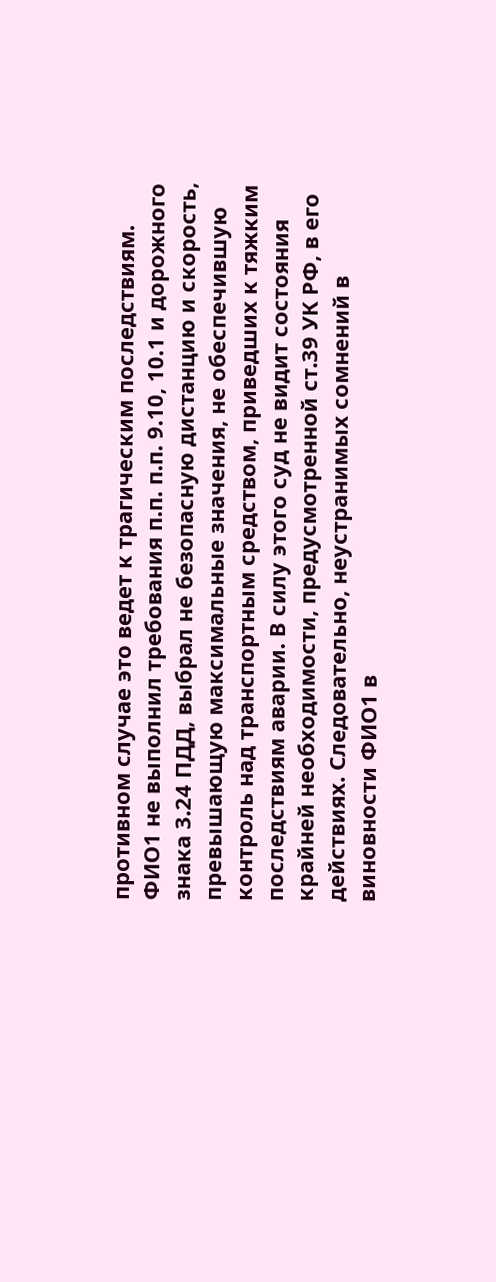противном случае это ведет к трагическим последствиям. ФИО1 не выполнил требования п.п. п.п. 9.10, 10.1 и дорожного знака 3.24 ПДД, выбрал не безопасную дистанцию и скорость, превышающую максимальные значения, не обеспечившую контроль над транспортным средством, приведших к тяжким последствиям аварии. В силу этого суд не видит состояния крайней необходимости, предусмотренной ст.39 УК РФ, в его действиях. Следовательно, неустранимых сомнений в виновности ФИО1 в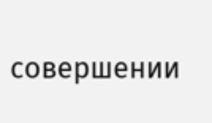совершении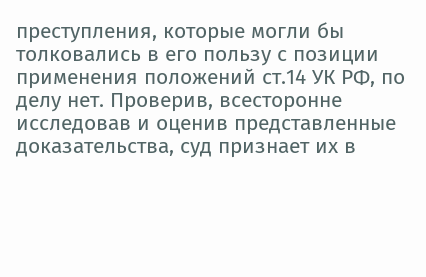преступления, которые могли бы толковались в его пользу с позиции применения положений ст.14 УК РФ, по делу нет. Проверив, всесторонне исследовав и оценив представленные доказательства, суд признает их в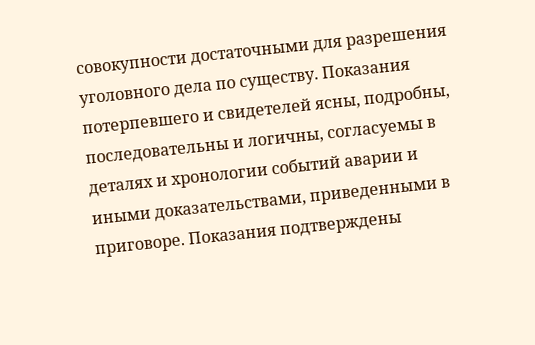совокупности достаточными для разрешения уголовного дела по существу. Показания потерпевшего и свидетелей ясны, подробны, последовательны и логичны, согласуемы в деталях и хронологии событий аварии и иными доказательствами, приведенными в приговоре. Показания подтверждены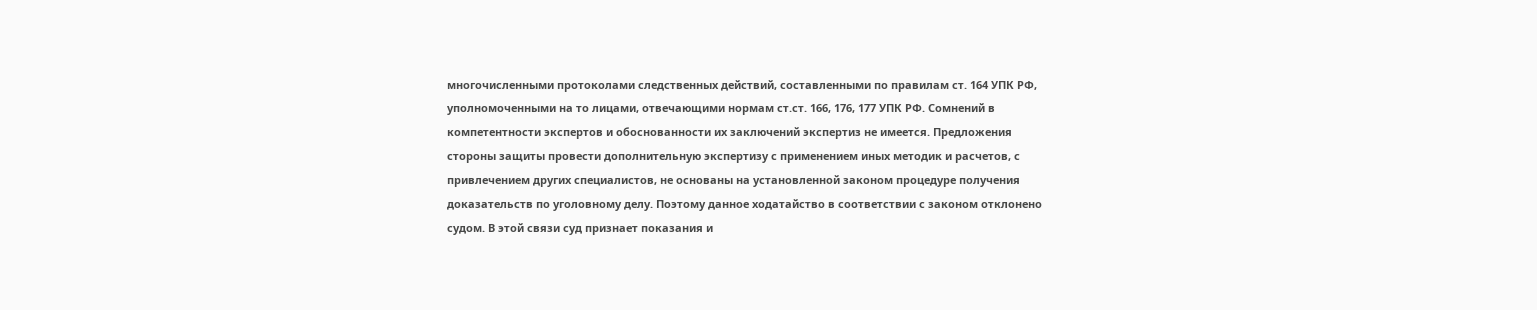многочисленными протоколами следственных действий, составленными по правилам ст. 164 УПК РФ, уполномоченными на то лицами, отвечающими нормам ст.ст. 166, 176, 177 УПК РФ. Сомнений в компетентности экспертов и обоснованности их заключений экспертиз не имеется. Предложения стороны защиты провести дополнительную экспертизу с применением иных методик и расчетов, с привлечением других специалистов, не основаны на установленной законом процедуре получения доказательств по уголовному делу. Поэтому данное ходатайство в соответствии с законом отклонено судом. В этой связи суд признает показания и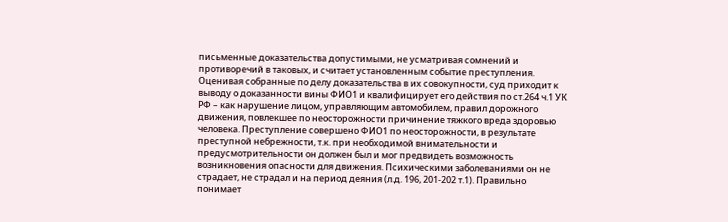письменные доказательства допустимыми, не усматривая сомнений и противоречий в таковых, и считает установленным событие преступления. Оценивая собранные по делу доказательства в их совокупности, суд приходит к выводу о доказанности вины ФИО1 и квалифицирует его действия по ст.264 ч.1 УК РФ – как нарушение лицом, управляющим автомобилем, правил дорожного движения, повлекшее по неосторожности причинение тяжкого вреда здоровью человека. Преступление совершено ФИО1 по неосторожности, в результате преступной небрежности, т.к. при необходимой внимательности и предусмотрительности он должен был и мог предвидеть возможность возникновения опасности для движения. Психическими заболеваниями он не страдает, не страдал и на период деяния (л.д. 196, 201-202 т.1). Правильно понимает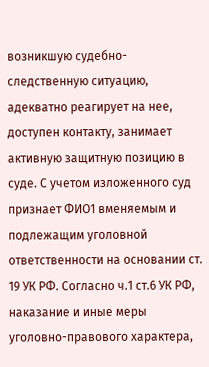возникшую судебно-следственную ситуацию, адекватно реагирует на нее, доступен контакту, занимает активную защитную позицию в суде. С учетом изложенного суд признает ФИО1 вменяемым и подлежащим уголовной ответственности на основании ст. 19 УК РФ. Согласно ч.1 ст.6 УК РФ, наказание и иные меры уголовно-правового характера,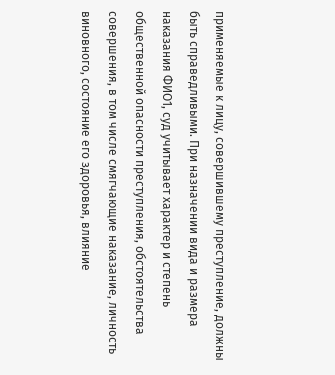применяемые к лицу, совершившему преступление, должны быть справедливыми. При назначении вида и размера наказания ФИО1, суд учитывает характер и степень общественной опасности преступления, обстоятельства совершения, в том числе смягчающие наказание, личность виновного, состояние его здоровья, влияние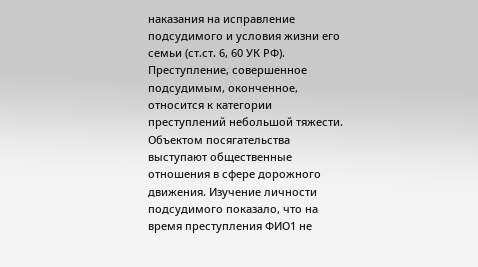наказания на исправление подсудимого и условия жизни его семьи (ст.ст. 6, 60 УК РФ). Преступление, совершенное подсудимым, оконченное, относится к категории преступлений небольшой тяжести. Объектом посягательства выступают общественные отношения в сфере дорожного движения. Изучение личности подсудимого показало, что на время преступления ФИО1 не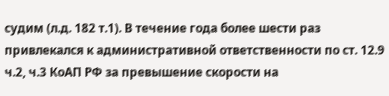судим (л.д. 182 т.1). В течение года более шести раз привлекался к административной ответственности по ст. 12.9 ч.2, ч.3 КоАП РФ за превышение скорости на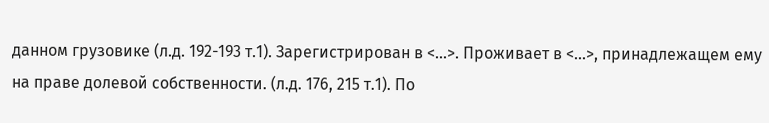данном грузовике (л.д. 192-193 т.1). Зарегистрирован в <...>. Проживает в <...>, принадлежащем ему на праве долевой собственности. (л.д. 176, 215 т.1). По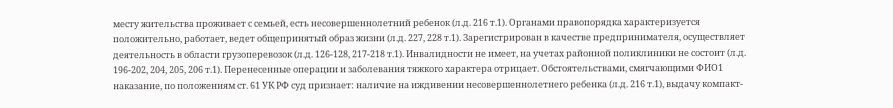месту жительства проживает с семьей, есть несовершеннолетний ребенок (л.д. 216 т.1). Органами правопорядка характеризуется положительно, работает, ведет общепринятый образ жизни (л.д. 227, 228 т.1). Зарегистрирован в качестве предпринимателя, осуществляет деятельность в области грузоперевозок (л.д. 126-128, 217-218 т.1). Инвалидности не имеет, на учетах районной поликлиники не состоит (л.д. 196-202, 204, 205, 206 т.1). Перенесенные операции и заболевания тяжкого характера отрицает. Обстоятельствами, смягчающими ФИО1 наказание, по положениям ст. 61 УК РФ суд признает: наличие на иждивении несовершеннолетнего ребенка (л.д. 216 т.1), выдачу компакт-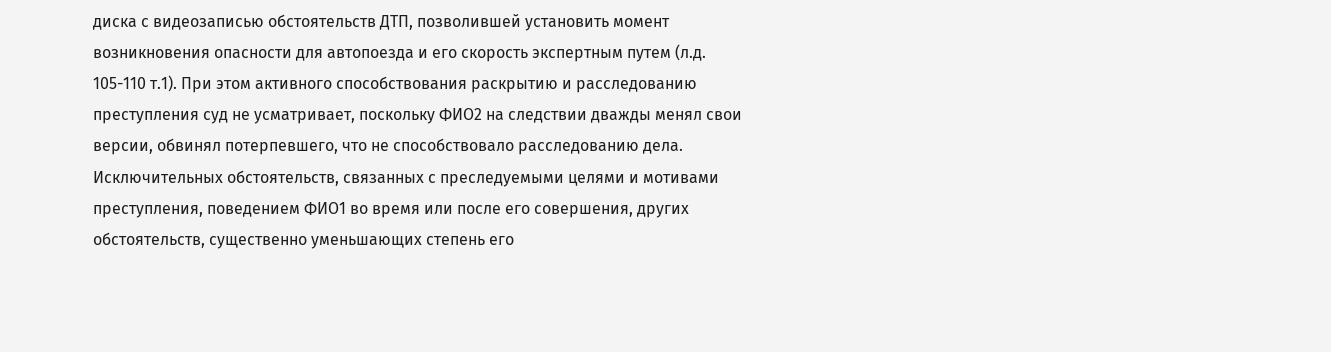диска с видеозаписью обстоятельств ДТП, позволившей установить момент возникновения опасности для автопоезда и его скорость экспертным путем (л.д. 105-110 т.1). При этом активного способствования раскрытию и расследованию преступления суд не усматривает, поскольку ФИО2 на следствии дважды менял свои версии, обвинял потерпевшего, что не способствовало расследованию дела. Исключительных обстоятельств, связанных с преследуемыми целями и мотивами преступления, поведением ФИО1 во время или после его совершения, других обстоятельств, существенно уменьшающих степень его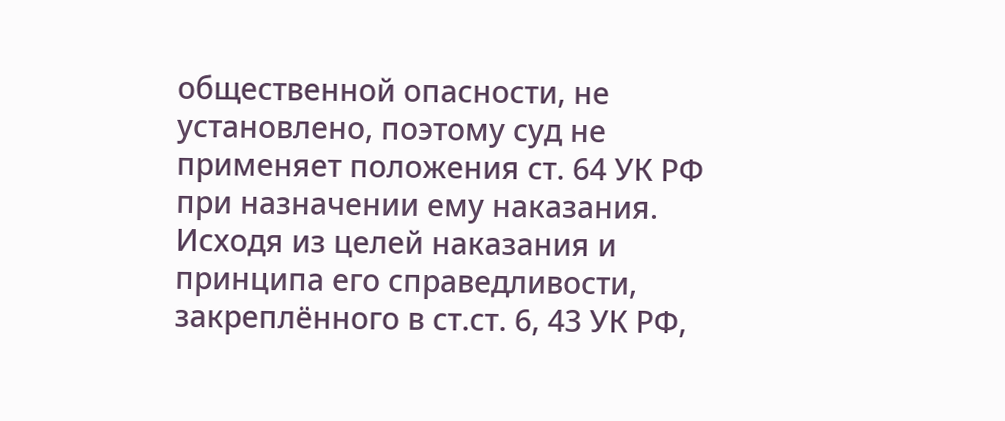общественной опасности, не установлено, поэтому суд не применяет положения ст. 64 УК РФ при назначении ему наказания. Исходя из целей наказания и принципа его справедливости, закреплённого в ст.ст. 6, 43 УК РФ,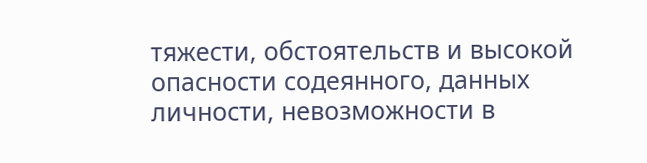тяжести, обстоятельств и высокой опасности содеянного, данных личности, невозможности в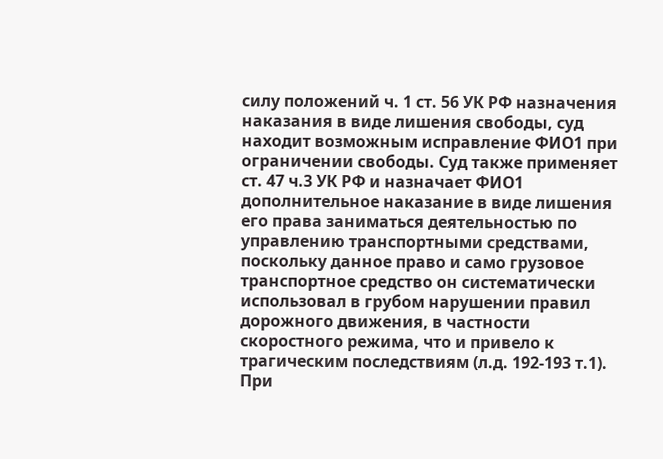силу положений ч. 1 ст. 56 УК РФ назначения наказания в виде лишения свободы, суд находит возможным исправление ФИО1 при ограничении свободы. Суд также применяет ст. 47 ч.3 УК РФ и назначает ФИО1 дополнительное наказание в виде лишения его права заниматься деятельностью по управлению транспортными средствами, поскольку данное право и само грузовое транспортное средство он систематически использовал в грубом нарушении правил дорожного движения, в частности скоростного режима, что и привело к трагическим последствиям (л.д. 192-193 т.1). При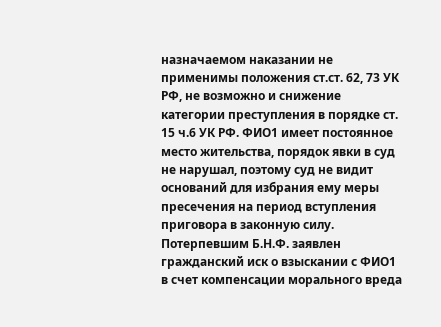назначаемом наказании не применимы положения ст.ст. 62, 73 УК РФ, не возможно и снижение категории преступления в порядке ст. 15 ч.6 УК РФ. ФИО1 имеет постоянное место жительства, порядок явки в суд не нарушал, поэтому суд не видит оснований для избрания ему меры пресечения на период вступления приговора в законную силу. Потерпевшим Б.Н.Ф. заявлен гражданский иск о взыскании с ФИО1 в счет компенсации морального вреда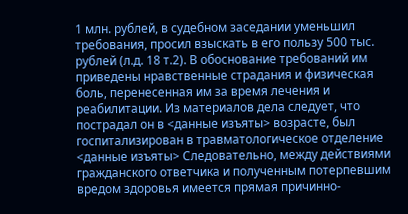1 млн. рублей, в судебном заседании уменьшил требования, просил взыскать в его пользу 500 тыс. рублей (л.д. 18 т.2). В обоснование требований им приведены нравственные страдания и физическая боль, перенесенная им за время лечения и реабилитации. Из материалов дела следует, что пострадал он в <данные изъяты> возрасте, был госпитализирован в травматологическое отделение <данные изъяты> Следовательно, между действиями гражданского ответчика и полученным потерпевшим вредом здоровья имеется прямая причинно-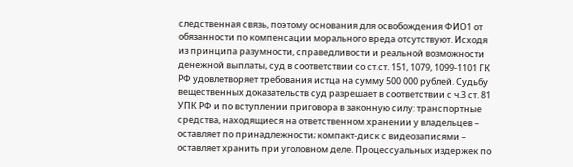следственная связь, поэтому основания для освобождения ФИО1 от обязанности по компенсации морального вреда отсутствуют. Исходя из принципа разумности, справедливости и реальной возможности денежной выплаты, суд в соответствии со ст.ст. 151, 1079, 1099-1101 ГК РФ удовлетворяет требования истца на сумму 500 000 рублей. Судьбу вещественных доказательств суд разрешает в соответствии с ч.3 ст. 81 УПК РФ и по вступлении приговора в законную силу: транспортные средства, находящиеся на ответственном хранении у владельцев – оставляет по принадлежности; компакт-диск с видеозаписями – оставляет хранить при уголовном деле. Процессуальных издержек по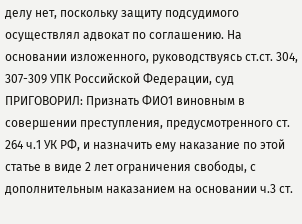делу нет, поскольку защиту подсудимого осуществлял адвокат по соглашению. На основании изложенного, руководствуясь ст.ст. 304, 307-309 УПК Российской Федерации, суд ПРИГОВОРИЛ: Признать ФИО1 виновным в совершении преступления, предусмотренного ст. 264 ч.1 УК РФ, и назначить ему наказание по этой статье в виде 2 лет ограничения свободы, с дополнительным наказанием на основании ч.3 ст.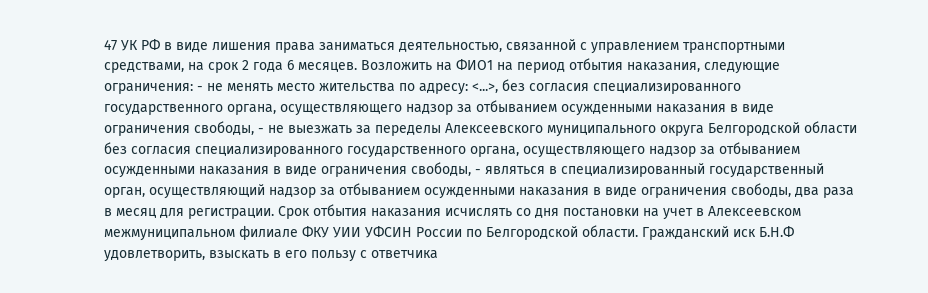47 УК РФ в виде лишения права заниматься деятельностью, связанной с управлением транспортными средствами, на срок 2 года 6 месяцев. Возложить на ФИО1 на период отбытия наказания, следующие ограничения: - не менять место жительства по адресу: <...>, без согласия специализированного государственного органа, осуществляющего надзор за отбыванием осужденными наказания в виде ограничения свободы, - не выезжать за переделы Алексеевского муниципального округа Белгородской области без согласия специализированного государственного органа, осуществляющего надзор за отбыванием осужденными наказания в виде ограничения свободы, - являться в специализированный государственный орган, осуществляющий надзор за отбыванием осужденными наказания в виде ограничения свободы, два раза в месяц для регистрации. Срок отбытия наказания исчислять со дня постановки на учет в Алексеевском межмуниципальном филиале ФКУ УИИ УФСИН России по Белгородской области. Гражданский иск Б.Н.Ф удовлетворить, взыскать в его пользу с ответчика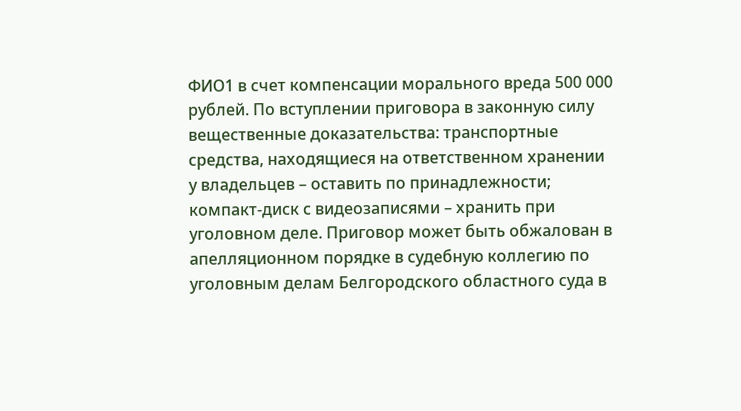ФИО1 в счет компенсации морального вреда 500 000 рублей. По вступлении приговора в законную силу вещественные доказательства: транспортные средства, находящиеся на ответственном хранении у владельцев – оставить по принадлежности; компакт-диск с видеозаписями – хранить при уголовном деле. Приговор может быть обжалован в апелляционном порядке в судебную коллегию по уголовным делам Белгородского областного суда в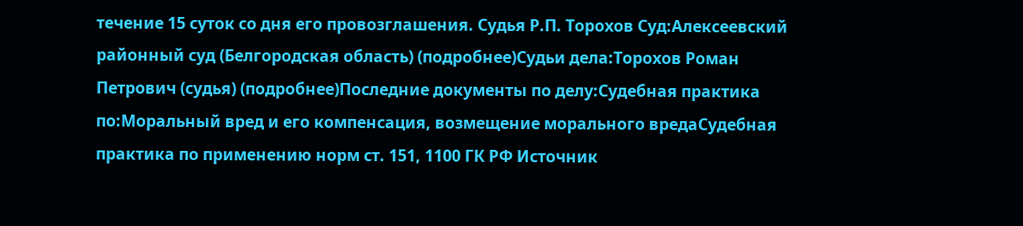течение 15 суток со дня его провозглашения. Судья Р.П. Торохов Суд:Алексеевский районный суд (Белгородская область) (подробнее)Судьи дела:Торохов Роман Петрович (судья) (подробнее)Последние документы по делу:Судебная практика по:Моральный вред и его компенсация, возмещение морального вредаСудебная практика по применению норм ст. 151, 1100 ГК РФ Источник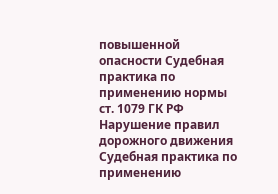повышенной опасности Судебная практика по применению нормы ст. 1079 ГК РФ Нарушение правил дорожного движения Судебная практика по применению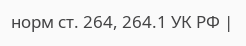норм ст. 264, 264.1 УК РФ |